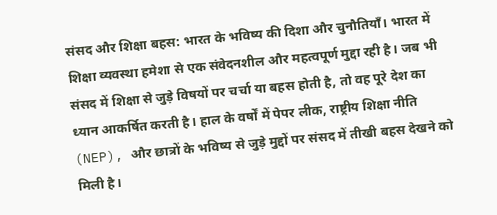संसद और शिक्षा बहस: भारत के भविष्य की दिशा और चुनौतियाँ। भारत में शिक्षा व्यवस्था हमेशा से एक संवेदनशील और महत्वपूर्ण मुद्दा रही है। जब भी संसद में शिक्षा से जुड़े विषयों पर चर्चा या बहस होती है, तो वह पूरे देश का ध्यान आकर्षित करती है। हाल के वर्षों में पेपर लीक, राष्ट्रीय शिक्षा नीति (NEP), और छात्रों के भविष्य से जुड़े मुद्दों पर संसद में तीखी बहस देखने को मिली है।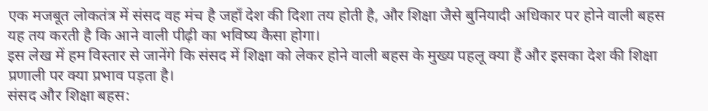एक मजबूत लोकतंत्र में संसद वह मंच है जहाँ देश की दिशा तय होती है, और शिक्षा जैसे बुनियादी अधिकार पर होने वाली बहस यह तय करती है कि आने वाली पीढ़ी का भविष्य कैसा होगा।
इस लेख में हम विस्तार से जानेंगे कि संसद में शिक्षा को लेकर होने वाली बहस के मुख्य पहलू क्या हैं और इसका देश की शिक्षा प्रणाली पर क्या प्रभाव पड़ता है।
संसद और शिक्षा बहस: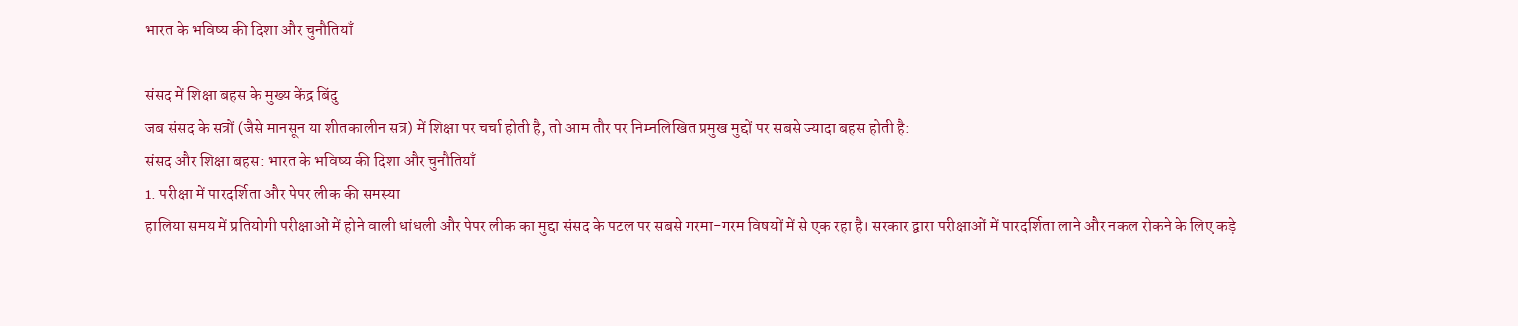भारत के भविष्य की दिशा और चुनौतियाँ

संसद में शिक्षा बहस के मुख्य केंद्र बिंदु
जब संसद के सत्रों (जैसे मानसून या शीतकालीन सत्र) में शिक्षा पर चर्चा होती है, तो आम तौर पर निम्नलिखित प्रमुख मुद्दों पर सबसे ज्यादा बहस होती है:
संसद और शिक्षा बहस: भारत के भविष्य की दिशा और चुनौतियाँ
1. परीक्षा में पारदर्शिता और पेपर लीक की समस्या
हालिया समय में प्रतियोगी परीक्षाओं में होने वाली धांधली और पेपर लीक का मुद्दा संसद के पटल पर सबसे गरमा-गरम विषयों में से एक रहा है। सरकार द्वारा परीक्षाओं में पारदर्शिता लाने और नकल रोकने के लिए कड़े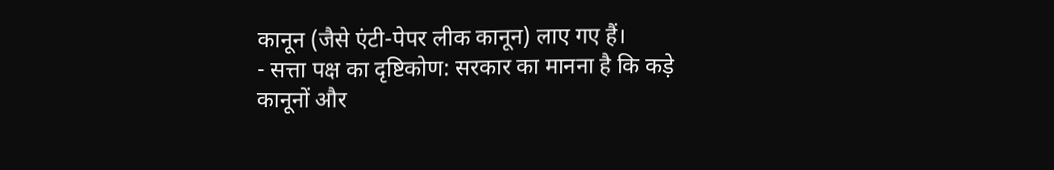कानून (जैसे एंटी-पेपर लीक कानून) लाए गए हैं।
- सत्ता पक्ष का दृष्टिकोण: सरकार का मानना है कि कड़े कानूनों और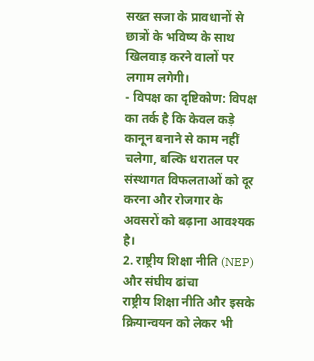सख्त सजा के प्रावधानों से छात्रों के भविष्य के साथ खिलवाड़ करने वालों पर लगाम लगेगी।
- विपक्ष का दृष्टिकोण: विपक्ष का तर्क है कि केवल कड़े कानून बनाने से काम नहीं चलेगा, बल्कि धरातल पर संस्थागत विफलताओं को दूर करना और रोजगार के अवसरों को बढ़ाना आवश्यक है।
2. राष्ट्रीय शिक्षा नीति (NEP) और संघीय ढांचा
राष्ट्रीय शिक्षा नीति और इसके क्रियान्वयन को लेकर भी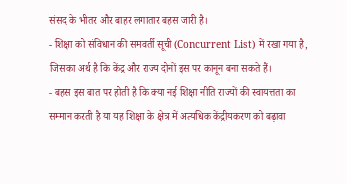संसद के भीतर और बाहर लगातार बहस जारी है।
- शिक्षा को संविधान की समवर्ती सूची (Concurrent List) में रखा गया है, जिसका अर्थ है कि केंद्र और राज्य दोनों इस पर कानून बना सकते हैं।
- बहस इस बात पर होती है कि क्या नई शिक्षा नीति राज्यों की स्वायत्तता का सम्मान करती है या यह शिक्षा के क्षेत्र में अत्यधिक केंद्रीयकरण को बढ़ावा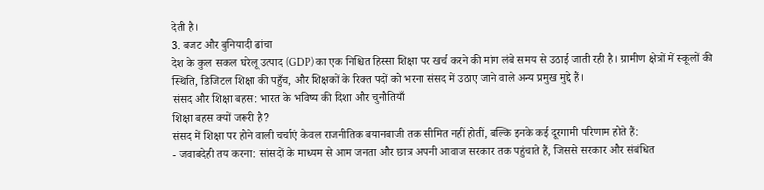देती है।
3. बजट और बुनियादी ढांचा
देश के कुल सकल घरेलू उत्पाद (GDP) का एक निश्चित हिस्सा शिक्षा पर खर्च करने की मांग लंबे समय से उठाई जाती रही है। ग्रामीण क्षेत्रों में स्कूलों की स्थिति, डिजिटल शिक्षा की पहुँच, और शिक्षकों के रिक्त पदों को भरना संसद में उठाए जाने वाले अन्य प्रमुख मुद्दे हैं।
संसद और शिक्षा बहस: भारत के भविष्य की दिशा और चुनौतियाँ
शिक्षा बहस क्यों जरूरी है?
संसद में शिक्षा पर होने वाली चर्चाएं केवल राजनीतिक बयानबाजी तक सीमित नहीं होतीं, बल्कि इनके कई दूरगामी परिणाम होते हैं:
- जवाबदेही तय करना: सांसदों के माध्यम से आम जनता और छात्र अपनी आवाज सरकार तक पहुंचाते हैं, जिससे सरकार और संबंधित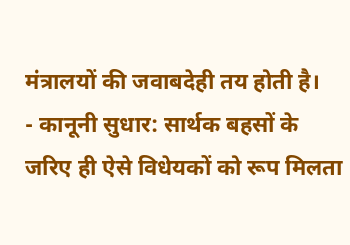मंत्रालयों की जवाबदेही तय होती है।
- कानूनी सुधार: सार्थक बहसों के जरिए ही ऐसे विधेयकों को रूप मिलता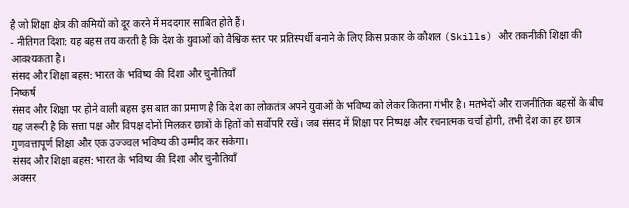है जो शिक्षा क्षेत्र की कमियों को दूर करने में मददगार साबित होते हैं।
- नीतिगत दिशा: यह बहस तय करती है कि देश के युवाओं को वैश्विक स्तर पर प्रतिस्पर्धी बनाने के लिए किस प्रकार के कौशल (Skills) और तकनीकी शिक्षा की आवश्यकता है।
संसद और शिक्षा बहस: भारत के भविष्य की दिशा और चुनौतियाँ
निष्कर्ष
संसद और शिक्षा पर होने वाली बहस इस बात का प्रमाण है कि देश का लोकतंत्र अपने युवाओं के भविष्य को लेकर कितना गंभीर है। मतभेदों और राजनीतिक बहसों के बीच यह जरूरी है कि सत्ता पक्ष और विपक्ष दोनों मिलकर छात्रों के हितों को सर्वोपरि रखें। जब संसद में शिक्षा पर निष्पक्ष और रचनात्मक चर्चा होगी, तभी देश का हर छात्र गुणवत्तापूर्ण शिक्षा और एक उज्ज्वल भविष्य की उम्मीद कर सकेगा।
संसद और शिक्षा बहस: भारत के भविष्य की दिशा और चुनौतियाँ
अक्सर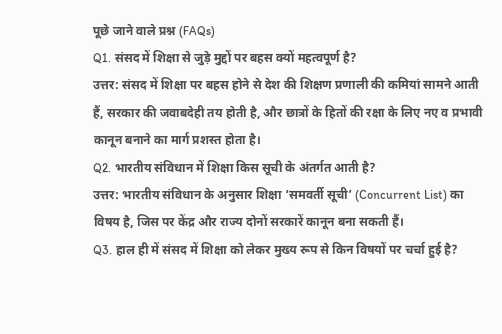पूछे जाने वाले प्रश्न (FAQs)
Q1. संसद में शिक्षा से जुड़े मुद्दों पर बहस क्यों महत्वपूर्ण है?
उत्तर: संसद में शिक्षा पर बहस होने से देश की शिक्षण प्रणाली की कमियां सामने आती हैं, सरकार की जवाबदेही तय होती है, और छात्रों के हितों की रक्षा के लिए नए व प्रभावी कानून बनाने का मार्ग प्रशस्त होता है।
Q2. भारतीय संविधान में शिक्षा किस सूची के अंतर्गत आती है?
उत्तर: भारतीय संविधान के अनुसार शिक्षा ‘समवर्ती सूची’ (Concurrent List) का विषय है, जिस पर केंद्र और राज्य दोनों सरकारें कानून बना सकती हैं।
Q3. हाल ही में संसद में शिक्षा को लेकर मुख्य रूप से किन विषयों पर चर्चा हुई है?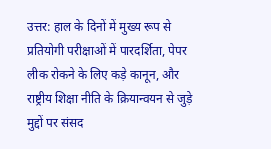उत्तर: हाल के दिनों में मुख्य रूप से प्रतियोगी परीक्षाओं में पारदर्शिता, पेपर लीक रोकने के लिए कड़े कानून, और राष्ट्रीय शिक्षा नीति के क्रियान्वयन से जुड़े मुद्दों पर संसद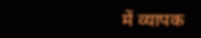में व्यापक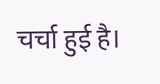चर्चा हुई है।